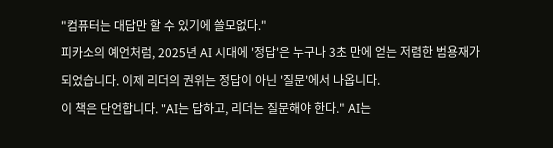"컴퓨터는 대답만 할 수 있기에 쓸모없다."
피카소의 예언처럼, 2025년 AI 시대에 '정답'은 누구나 3초 만에 얻는 저렴한 범용재가 되었습니다. 이제 리더의 권위는 정답이 아닌 '질문'에서 나옵니다.
이 책은 단언합니다. "AI는 답하고, 리더는 질문해야 한다." AI는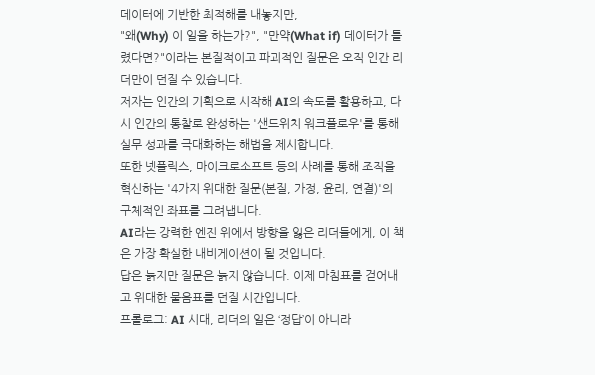데이터에 기반한 최적해를 내놓지만,
"왜(Why) 이 일을 하는가?", "만약(What if) 데이터가 틀렸다면?"이라는 본질적이고 파괴적인 질문은 오직 인간 리더만이 던질 수 있습니다.
저자는 인간의 기획으로 시작해 AI의 속도를 활용하고, 다시 인간의 통찰로 완성하는 '샌드위치 워크플로우'를 통해 실무 성과를 극대화하는 해법을 제시합니다.
또한 넷플릭스, 마이크로소프트 등의 사례를 통해 조직을 혁신하는 '4가지 위대한 질문(본질, 가정, 윤리, 연결)'의 구체적인 좌표를 그려냅니다.
AI라는 강력한 엔진 위에서 방향을 잃은 리더들에게, 이 책은 가장 확실한 내비게이션이 될 것입니다.
답은 늙지만 질문은 늙지 않습니다. 이제 마침표를 걷어내고 위대한 물음표를 던질 시간입니다.
프롤로그: AI 시대, 리더의 일은 ‘정답’이 아니라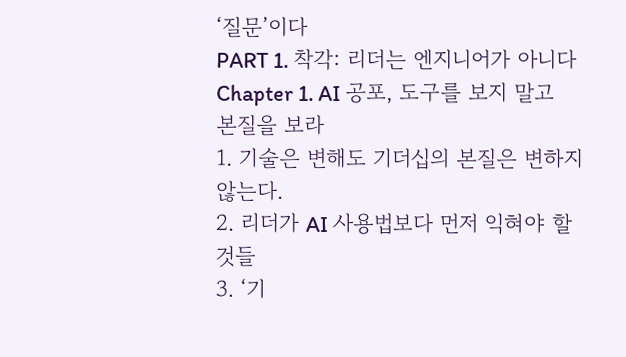‘질문’이다
PART 1. 착각: 리더는 엔지니어가 아니다
Chapter 1. AI 공포, 도구를 보지 말고 본질을 보라
1. 기술은 변해도 기더십의 본질은 변하지 않는다.
2. 리더가 AI 사용법보다 먼저 익혀야 할 것들
3. ‘기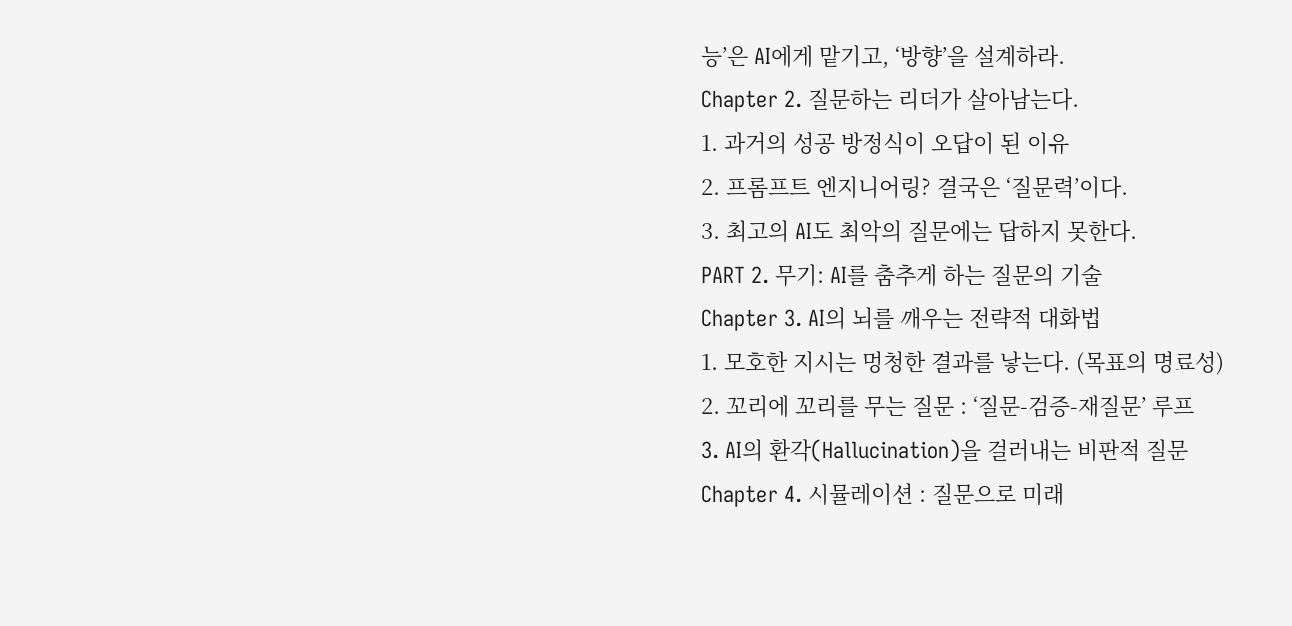능’은 AI에게 맡기고, ‘방향’을 설계하라.
Chapter 2. 질문하는 리더가 살아남는다.
1. 과거의 성공 방정식이 오답이 된 이유
2. 프롬프트 엔지니어링? 결국은 ‘질문력’이다.
3. 최고의 AI도 최악의 질문에는 답하지 못한다.
PART 2. 무기: AI를 춤추게 하는 질문의 기술
Chapter 3. AI의 뇌를 깨우는 전략적 대화법
1. 모호한 지시는 멍청한 결과를 낳는다. (목표의 명료성)
2. 꼬리에 꼬리를 무는 질문 : ‘질문-검증-재질문’ 루프
3. AI의 환각(Hallucination)을 걸러내는 비판적 질문
Chapter 4. 시뮬레이션 : 질문으로 미래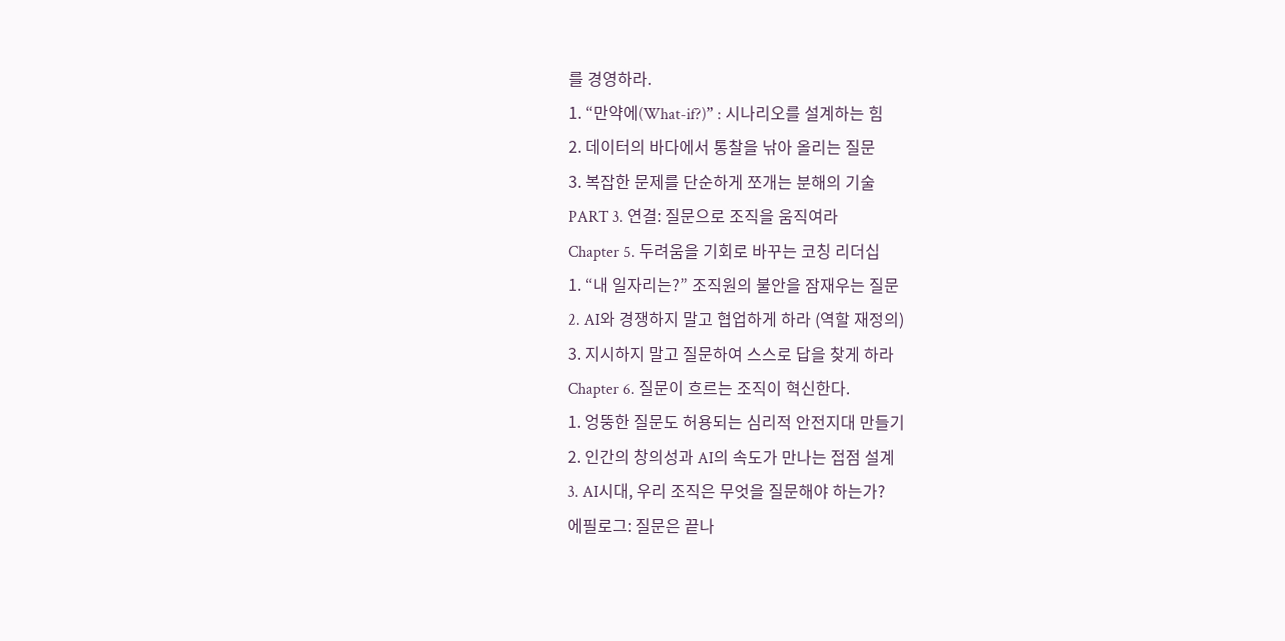를 경영하라.
1. “만약에(What-if?)” : 시나리오를 설계하는 힘
2. 데이터의 바다에서 통찰을 낚아 올리는 질문
3. 복잡한 문제를 단순하게 쪼개는 분해의 기술
PART 3. 연결: 질문으로 조직을 움직여라
Chapter 5. 두려움을 기회로 바꾸는 코칭 리더십
1. “내 일자리는?” 조직원의 불안을 잠재우는 질문
2. AI와 경쟁하지 말고 협업하게 하라 (역할 재정의)
3. 지시하지 말고 질문하여 스스로 답을 찾게 하라
Chapter 6. 질문이 흐르는 조직이 혁신한다.
1. 엉뚱한 질문도 허용되는 심리적 안전지대 만들기
2. 인간의 창의성과 AI의 속도가 만나는 접점 설계
3. AI시대, 우리 조직은 무엇을 질문해야 하는가?
에필로그: 질문은 끝나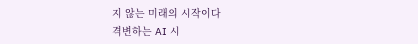지 않는 미래의 시작이다
격변하는 AI 시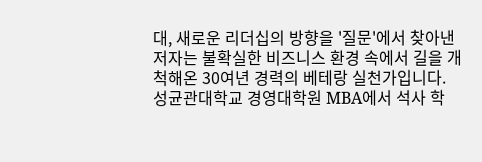대, 새로운 리더십의 방향을 '질문'에서 찾아낸 저자는 불확실한 비즈니스 환경 속에서 길을 개척해온 30여년 경력의 베테랑 실천가입니다.
성균관대학교 경영대학원 MBA에서 석사 학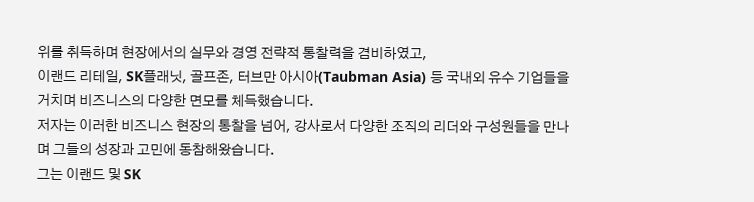위를 취득하며 현장에서의 실무와 경영 전략적 통찰력을 겸비하였고,
이랜드 리테일, SK플래닛, 골프존, 터브만 아시아(Taubman Asia) 등 국내외 유수 기업들을 거치며 비즈니스의 다양한 면모를 체득했습니다.
저자는 이러한 비즈니스 현장의 통찰을 넘어, 강사로서 다양한 조직의 리더와 구성원들을 만나며 그들의 성장과 고민에 동참해왔습니다.
그는 이랜드 및 SK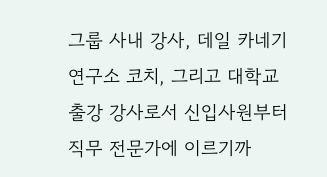그룹 사내 강사, 데일 카네기 연구소 코치, 그리고 대학교 출강 강사로서 신입사원부터 직무 전문가에 이르기까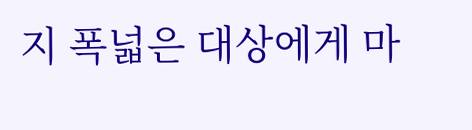지 폭넓은 대상에게 마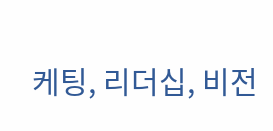케팅, 리더십, 비전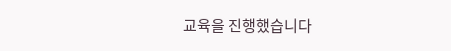교육을 진행했습니다